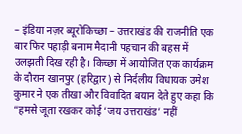– इंडिया नज़र ब्यूरोकिच्छा – उत्तराखंड की राजनीति एक बार फिर पहाड़ी बनाम मैदानी पहचान की बहस में उलझती दिख रही है। किच्छा में आयोजित एक कार्यक्रम के दौरान खानपुर (हरिद्वार) से निर्दलीय विधायक उमेश कुमार ने एक तीखा और विवादित बयान देते हुए कहा कि “हमसे जूता रखकर कोई ‘जय उत्तराखंड’ नहीं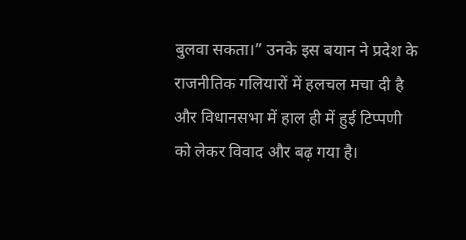बुलवा सकता।” उनके इस बयान ने प्रदेश के राजनीतिक गलियारों में हलचल मचा दी है और विधानसभा में हाल ही में हुई टिप्पणी को लेकर विवाद और बढ़ गया है।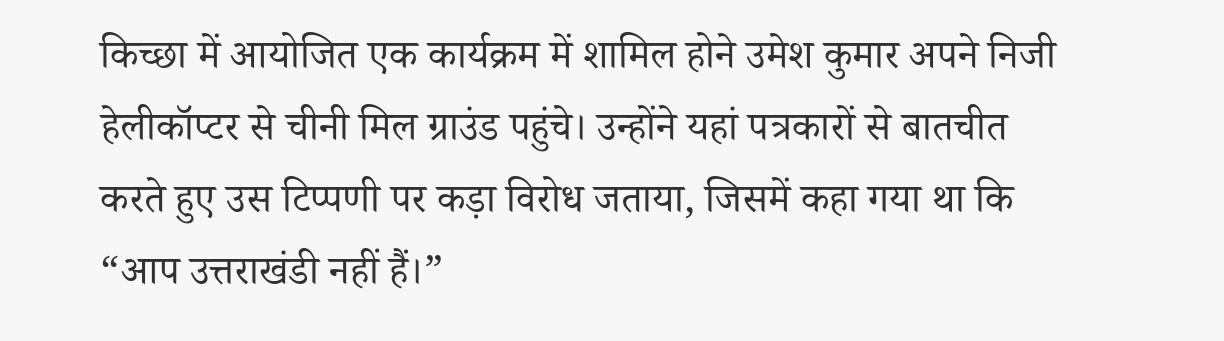किच्छा में आयोजित एक कार्यक्रम में शामिल होने उमेश कुमार अपने निजी हेलीकॉप्टर से चीनी मिल ग्राउंड पहुंचे। उन्होंने यहां पत्रकारों से बातचीत करते हुए उस टिप्पणी पर कड़ा विरोध जताया, जिसमें कहा गया था कि “आप उत्तराखंडी नहीं हैं।”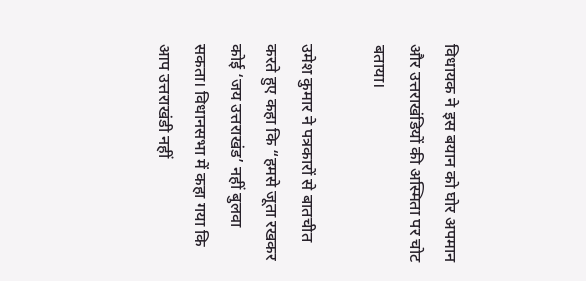विधायक ने इस बयान को घोर अपमान और उत्तराखंडियों की अस्मिता पर चोट बताया।

उमेश कुमार ने पत्रकारों से बातचीत करते हुए कहा कि “हमसे जूता रखकर कोई ‘जय उत्तराखंड’ नहीं बुलवा सकता। विधानसभा में कहा गया कि आप उत्तराखंडी नहीं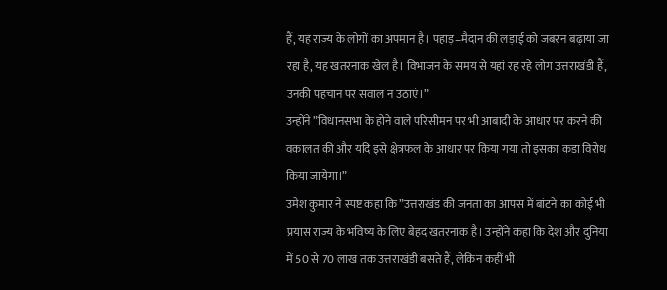हैं, यह राज्य के लोगों का अपमान है। पहाड़–मैदान की लड़ाई को जबरन बढ़ाया जा रहा है, यह खतरनाक खेल है। विभाजन के समय से यहां रह रहे लोग उत्तराखंडी हैं, उनकी पहचान पर सवाल न उठाएं।”
उन्होंने ”विधानसभा के होने वाले परिसीमन पर भी आबादी के आधार पर करने की वकालत की और यदि इसे क्षेत्रफल के आधार पर किया गया तो इसका कडा विरोध किया जायेगा।”
उमेश कुमार ने स्पष्ट कहा कि ”उत्तराखंड की जनता का आपस में बांटने का कोई भी प्रयास राज्य के भविष्य के लिए बेहद खतरनाक है। उन्होंने कहा कि देश और दुनिया में 50 से 70 लाख तक उत्तराखंडी बसते हैं, लेकिन कहीं भी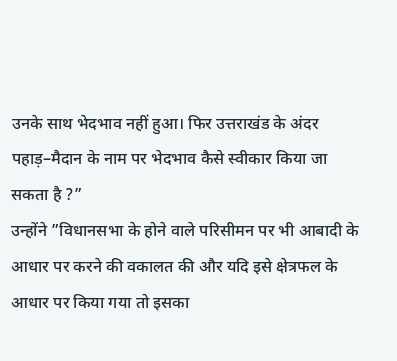उनके साथ भेदभाव नहीं हुआ। फिर उत्तराखंड के अंदर पहाड़–मैदान के नाम पर भेदभाव कैसे स्वीकार किया जा सकता है ?”
उन्होंने ”विधानसभा के होने वाले परिसीमन पर भी आबादी के आधार पर करने की वकालत की और यदि इसे क्षेत्रफल के आधार पर किया गया तो इसका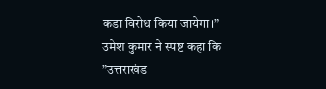कडा विरोध किया जायेगा।”
उमेश कुमार ने स्पष्ट कहा कि ”उत्तराखंड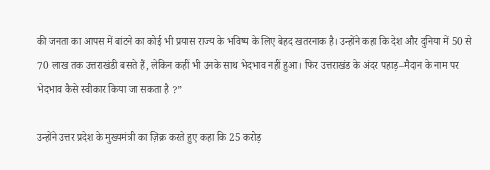की जनता का आपस में बांटने का कोई भी प्रयास राज्य के भविष्य के लिए बेहद खतरनाक है। उन्होंने कहा कि देश और दुनिया में 50 से 70 लाख तक उत्तराखंडी बसते हैं, लेकिन कहीं भी उनके साथ भेदभाव नहीं हुआ। फिर उत्तराखंड के अंदर पहाड़–मैदान के नाम पर भेदभाव कैसे स्वीकार किया जा सकता है ?”

उन्होंने उत्तर प्रदेश के मुख्यमंत्री का ज़िक्र करते हुए कहा कि 25 करोड़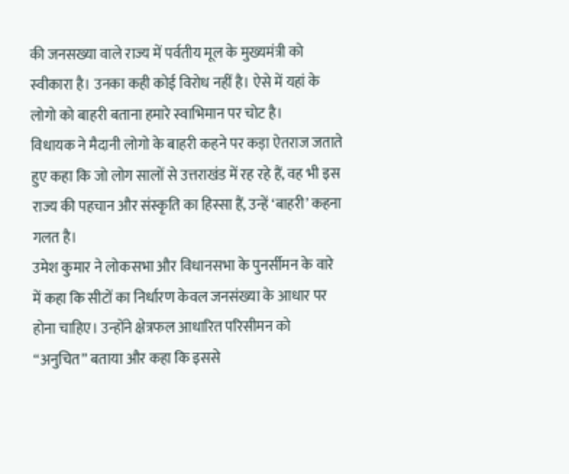की जनसख्या वाले राज्य में पर्वतीय मूल के मुख्यमंत्री को स्वीकारा है। उनका कही कोई विरोध नहीं है। ऐसे में यहां के लोगो को बाहरी बताना हमारे स्वाभिमान पर चोट है।
विधायक ने मैदानी लोगो के बाहरी कहने पर कड़ा ऐतराज जताते हुए कहा कि जो लोग सालों से उत्तराखंड में रह रहे हैं, वह भी इस राज्य की पहचान और संस्कृति का हिस्सा हैं, उन्हें ‘बाहरी’ कहना गलत है।
उमेश कुमार ने लोकसभा और विधानसभा के पुनर्सीमन के वारे में कहा कि सीटों का निर्धारण केवल जनसंख्या के आधार पर होना चाहिए। उन्होंने क्षेत्रफल आधारित परिसीमन को “अनुचित” बताया और कहा कि इससे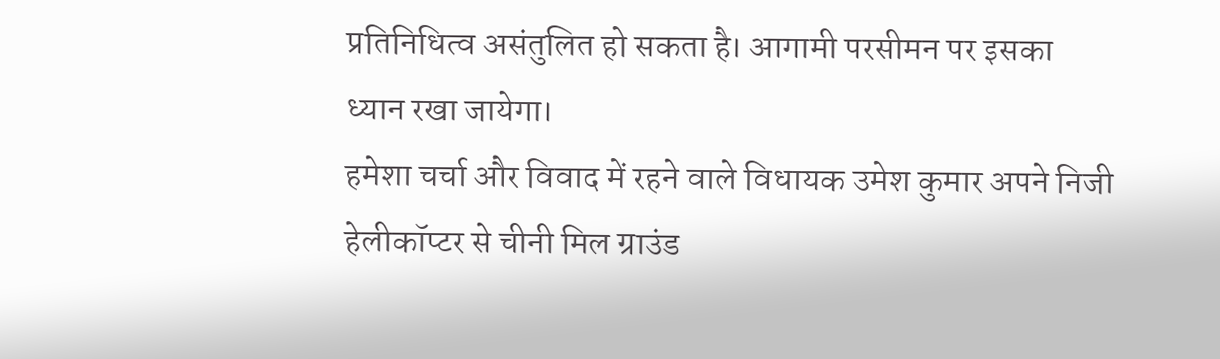प्रतिनिधित्व असंतुलित हो सकता है। आगामी परसीमन पर इसका ध्यान रखा जायेगा।
हमेशा चर्चा और विवाद में रहने वाले विधायक उमेश कुमार अपने निजी हेलीकॉप्टर से चीनी मिल ग्राउंड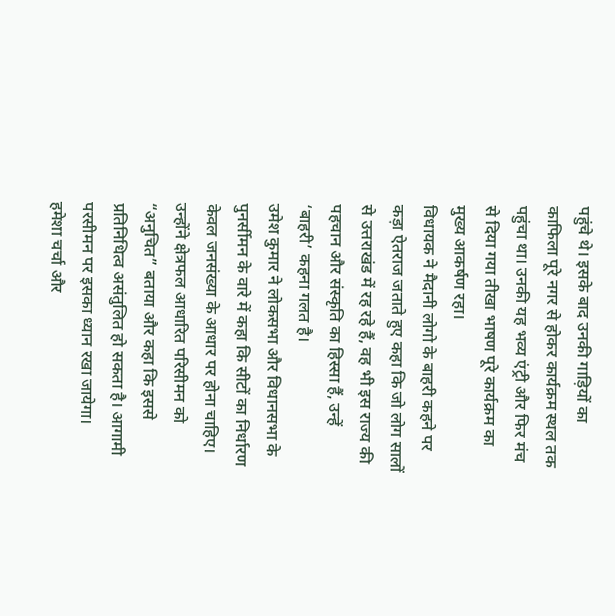पहुंचे थे। इसके बाद उनकी गाड़ियों का काफिला पूरे नगर से होकर कार्यक्रम स्थल तक पहुंचा था। उनकी यह भव्य एंट्री और फिर मंच से दिया गया तीखा भाषण पूरे कार्यक्रम का मुख्य आकर्षण रहा।
विधायक ने मैदानी लोगो के बाहरी कहने पर कड़ा ऐतराज जताते हुए कहा कि जो लोग सालों से उत्तराखंड में रह रहे हैं, वह भी इस राज्य की पहचान और संस्कृति का हिस्सा हैं, उन्हें ‘बाहरी’ कहना गलत है।
उमेश कुमार ने लोकसभा और विधानसभा के पुनर्सीमन के वारे में कहा कि सीटों का निर्धारण केवल जनसंख्या के आधार पर होना चाहिए। उन्होंने क्षेत्रफल आधारित परिसीमन को “अनुचित” बताया और कहा कि इससे प्रतिनिधित्व असंतुलित हो सकता है। आगामी परसीमन पर इसका ध्यान रखा जायेगा।
हमेशा चर्चा और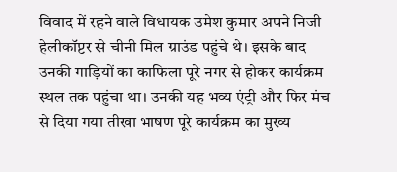विवाद में रहने वाले विधायक उमेश कुमार अपने निजी हेलीकॉप्टर से चीनी मिल ग्राउंड पहुंचे थे। इसके बाद उनकी गाड़ियों का काफिला पूरे नगर से होकर कार्यक्रम स्थल तक पहुंचा था। उनकी यह भव्य एंट्री और फिर मंच से दिया गया तीखा भाषण पूरे कार्यक्रम का मुख्य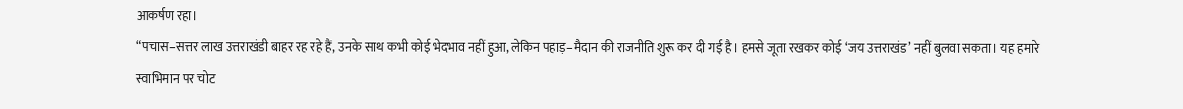आकर्षण रहा।
“पचास–सत्तर लाख उत्तराखंडी बाहर रह रहे हैं, उनके साथ कभी कोई भेदभाव नहीं हुआ, लेकिन पहाड़–मैदान की राजनीति शुरू कर दी गई है। हमसे जूता रखकर कोई ‘जय उत्तराखंड’ नहीं बुलवा सकता। यह हमारे स्वाभिमान पर चोट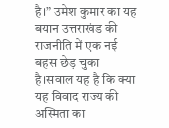है।” उमेश कुमार का यह बयान उत्तराखंड की राजनीति में एक नई बहस छेड़ चुका है।सवाल यह है कि क्या यह विवाद राज्य की अस्मिता का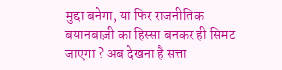मुद्दा बनेगा, या फिर राजनीतिक बयानबाज़ी का हिस्सा बनकर ही सिमट जाएगा ? अब देखना है सत्ता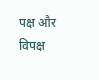पक्ष और विपक्ष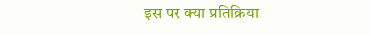इस पर क्या प्रतिक्रिया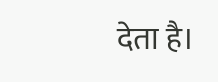देता है।